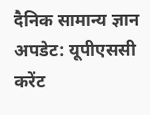दैनिक सामान्य ज्ञान अपडेट: यूपीएससी करेंट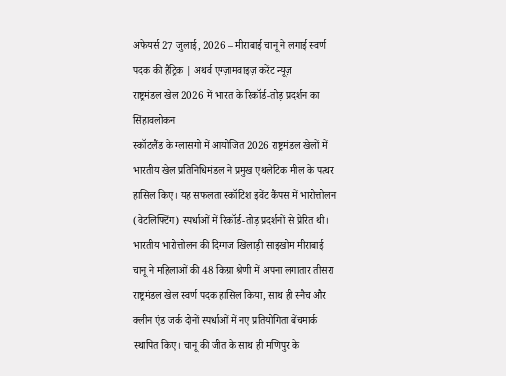अफेयर्स 27 जुलाई, 2026 – मीराबाई चानू ने लगाई स्वर्ण पदक की हैट्रिक | अथर्व एग्ज़ामवाइज़ करेंट न्यूज़
राष्ट्रमंडल खेल 2026 में भारत के रिकॉर्ड-तोड़ प्रदर्शन का सिंहावलोकन
स्कॉटलैंड के ग्लासगो में आयोजित 2026 राष्ट्रमंडल खेलों में भारतीय खेल प्रतिनिधिमंडल ने प्रमुख एथलेटिक मील के पत्थर हासिल किए। यह सफलता स्कॉटिश इवेंट कैंपस में भारोत्तोलन (वेटलिफ्टिंग) स्पर्धाओं में रिकॉर्ड-तोड़ प्रदर्शनों से प्रेरित थी। भारतीय भारोत्तोलन की दिग्गज खिलाड़ी साइखोम मीराबाई चानू ने महिलाओं की 48 किग्रा श्रेणी में अपना लगातार तीसरा राष्ट्रमंडल खेल स्वर्ण पदक हासिल किया, साथ ही स्नैच और क्लीन एंड जर्क दोनों स्पर्धाओं में नए प्रतियोगिता बेंचमार्क स्थापित किए। चानू की जीत के साथ ही मणिपुर के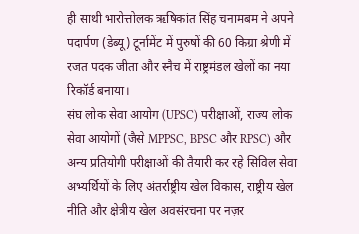ही साथी भारोत्तोलक ऋषिकांत सिंह चनामबम ने अपने पदार्पण (डेब्यू) टूर्नामेंट में पुरुषों की 60 किग्रा श्रेणी में रजत पदक जीता और स्नैच में राष्ट्रमंडल खेलों का नया रिकॉर्ड बनाया।
संघ लोक सेवा आयोग (UPSC) परीक्षाओं, राज्य लोक सेवा आयोगों (जैसे MPPSC, BPSC और RPSC) और अन्य प्रतियोगी परीक्षाओं की तैयारी कर रहे सिविल सेवा अभ्यर्थियों के लिए अंतर्राष्ट्रीय खेल विकास, राष्ट्रीय खेल नीति और क्षेत्रीय खेल अवसंरचना पर नज़र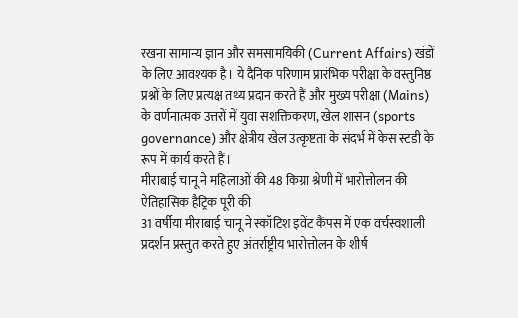रखना सामान्य ज्ञान और समसामयिकी (Current Affairs) खंडों के लिए आवश्यक है। ये दैनिक परिणाम प्रारंभिक परीक्षा के वस्तुनिष्ठ प्रश्नों के लिए प्रत्यक्ष तथ्य प्रदान करते हैं और मुख्य परीक्षा (Mains) के वर्णनात्मक उत्तरों में युवा सशक्तिकरण, खेल शासन (sports governance) और क्षेत्रीय खेल उत्कृष्टता के संदर्भ में केस स्टडी के रूप में कार्य करते हैं।
मीराबाई चानू ने महिलाओं की 48 किग्रा श्रेणी में भारोत्तोलन की ऐतिहासिक हैट्रिक पूरी की
31 वर्षीया मीराबाई चानू ने स्कॉटिश इवेंट कैंपस में एक वर्चस्वशाली प्रदर्शन प्रस्तुत करते हुए अंतर्राष्ट्रीय भारोत्तोलन के शीर्ष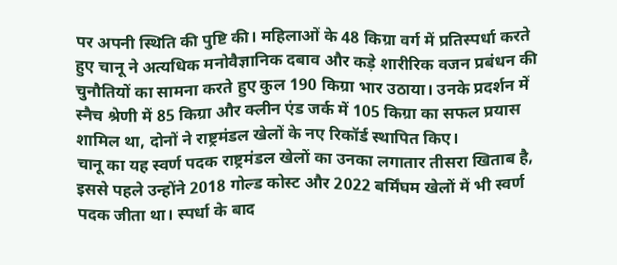पर अपनी स्थिति की पुष्टि की। महिलाओं के 48 किग्रा वर्ग में प्रतिस्पर्धा करते हुए चानू ने अत्यधिक मनोवैज्ञानिक दबाव और कड़े शारीरिक वजन प्रबंधन की चुनौतियों का सामना करते हुए कुल 190 किग्रा भार उठाया। उनके प्रदर्शन में स्नैच श्रेणी में 85 किग्रा और क्लीन एंड जर्क में 105 किग्रा का सफल प्रयास शामिल था, दोनों ने राष्ट्रमंडल खेलों के नए रिकॉर्ड स्थापित किए।
चानू का यह स्वर्ण पदक राष्ट्रमंडल खेलों का उनका लगातार तीसरा खिताब है, इससे पहले उन्होंने 2018 गोल्ड कोस्ट और 2022 बर्मिंघम खेलों में भी स्वर्ण पदक जीता था। स्पर्धा के बाद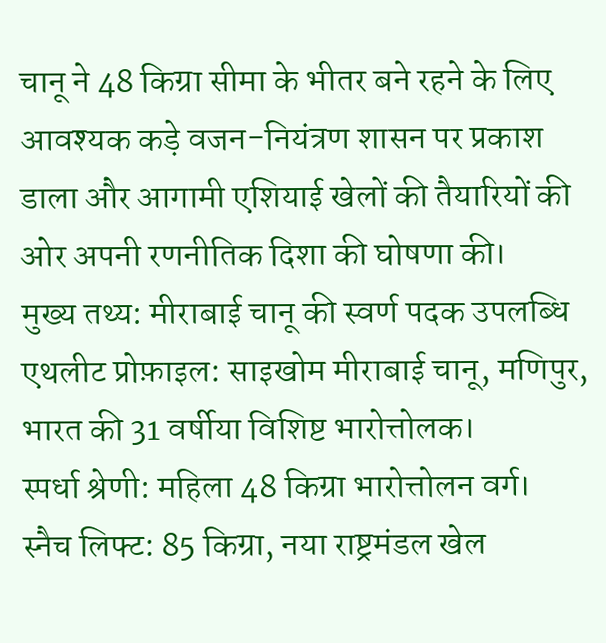चानू ने 48 किग्रा सीमा के भीतर बने रहने के लिए आवश्यक कड़े वजन-नियंत्रण शासन पर प्रकाश डाला और आगामी एशियाई खेलों की तैयारियों की ओर अपनी रणनीतिक दिशा की घोषणा की।
मुख्य तथ्य: मीराबाई चानू की स्वर्ण पदक उपलब्धि
एथलीट प्रोफ़ाइल: साइखोम मीराबाई चानू, मणिपुर, भारत की 31 वर्षीया विशिष्ट भारोत्तोलक।
स्पर्धा श्रेणी: महिला 48 किग्रा भारोत्तोलन वर्ग।
स्नैच लिफ्ट: 85 किग्रा, नया राष्ट्रमंडल खेल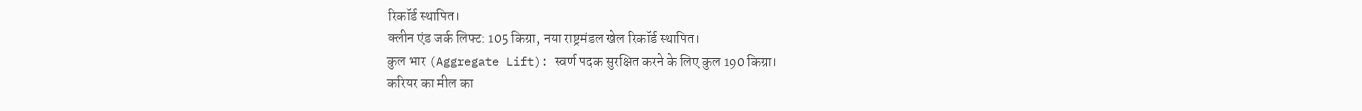रिकॉर्ड स्थापित।
क्लीन एंड जर्क लिफ्ट: 105 किग्रा, नया राष्ट्रमंडल खेल रिकॉर्ड स्थापित।
कुल भार (Aggregate Lift): स्वर्ण पदक सुरक्षित करने के लिए कुल 190 किग्रा।
करियर का मील का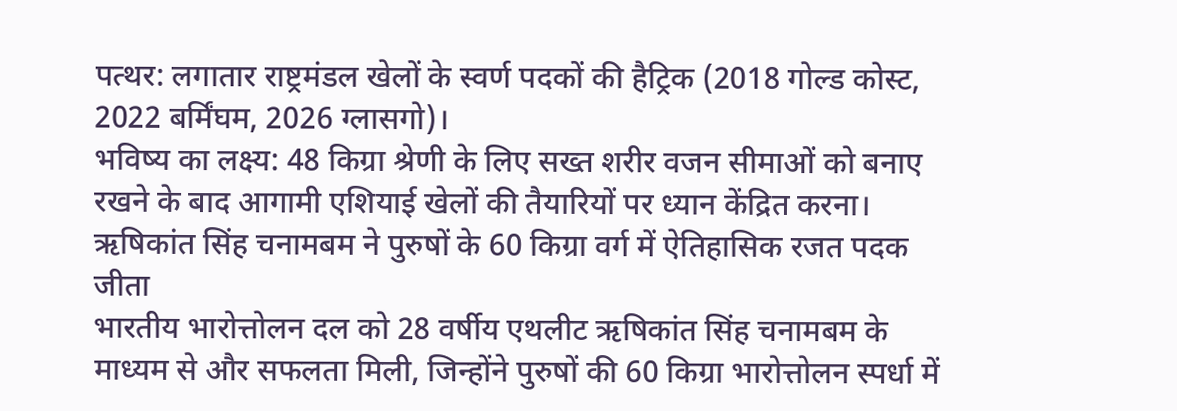पत्थर: लगातार राष्ट्रमंडल खेलों के स्वर्ण पदकों की हैट्रिक (2018 गोल्ड कोस्ट, 2022 बर्मिंघम, 2026 ग्लासगो)।
भविष्य का लक्ष्य: 48 किग्रा श्रेणी के लिए सख्त शरीर वजन सीमाओं को बनाए रखने के बाद आगामी एशियाई खेलों की तैयारियों पर ध्यान केंद्रित करना।
ऋषिकांत सिंह चनामबम ने पुरुषों के 60 किग्रा वर्ग में ऐतिहासिक रजत पदक जीता
भारतीय भारोत्तोलन दल को 28 वर्षीय एथलीट ऋषिकांत सिंह चनामबम के माध्यम से और सफलता मिली, जिन्होंने पुरुषों की 60 किग्रा भारोत्तोलन स्पर्धा में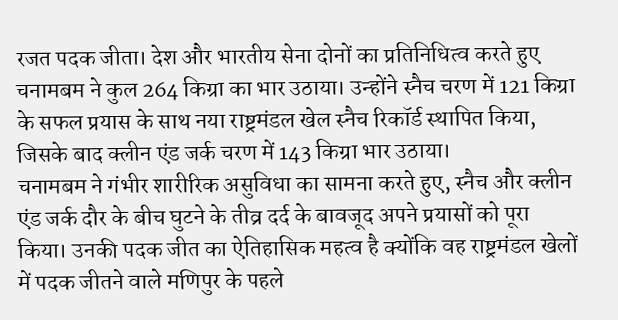रजत पदक जीता। देश और भारतीय सेना दोनों का प्रतिनिधित्व करते हुए चनामबम ने कुल 264 किग्रा का भार उठाया। उन्होंने स्नैच चरण में 121 किग्रा के सफल प्रयास के साथ नया राष्ट्रमंडल खेल स्नैच रिकॉर्ड स्थापित किया, जिसके बाद क्लीन एंड जर्क चरण में 143 किग्रा भार उठाया।
चनामबम ने गंभीर शारीरिक असुविधा का सामना करते हुए, स्नैच और क्लीन एंड जर्क दौर के बीच घुटने के तीव्र दर्द के बावजूद अपने प्रयासों को पूरा किया। उनकी पदक जीत का ऐतिहासिक महत्व है क्योंकि वह राष्ट्रमंडल खेलों में पदक जीतने वाले मणिपुर के पहले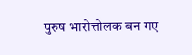पुरुष भारोत्तोलक बन गए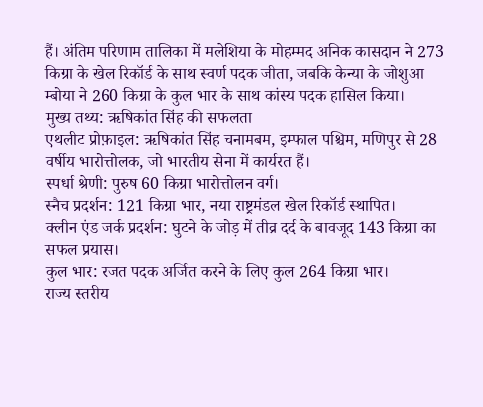हैं। अंतिम परिणाम तालिका में मलेशिया के मोहम्मद अनिक कासदान ने 273 किग्रा के खेल रिकॉर्ड के साथ स्वर्ण पदक जीता, जबकि केन्या के जोशुआ म्बोया ने 260 किग्रा के कुल भार के साथ कांस्य पदक हासिल किया।
मुख्य तथ्य: ऋषिकांत सिंह की सफलता
एथलीट प्रोफ़ाइल: ऋषिकांत सिंह चनामबम, इम्फाल पश्चिम, मणिपुर से 28 वर्षीय भारोत्तोलक, जो भारतीय सेना में कार्यरत हैं।
स्पर्धा श्रेणी: पुरुष 60 किग्रा भारोत्तोलन वर्ग।
स्नैच प्रदर्शन: 121 किग्रा भार, नया राष्ट्रमंडल खेल रिकॉर्ड स्थापित।
क्लीन एंड जर्क प्रदर्शन: घुटने के जोड़ में तीव्र दर्द के बावजूद 143 किग्रा का सफल प्रयास।
कुल भार: रजत पदक अर्जित करने के लिए कुल 264 किग्रा भार।
राज्य स्तरीय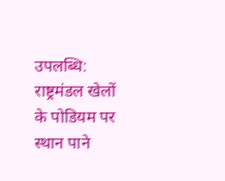उपलब्धि: राष्ट्रमंडल खेलों के पोडियम पर स्थान पाने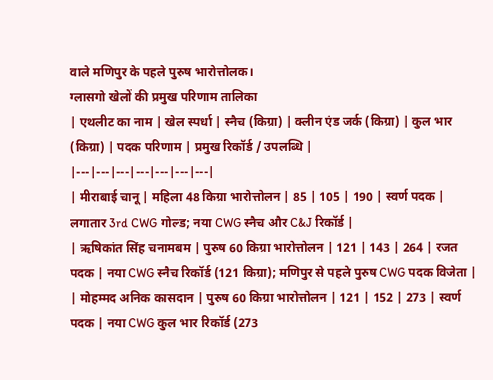वाले मणिपुर के पहले पुरुष भारोत्तोलक।
ग्लासगो खेलों की प्रमुख परिणाम तालिका
| एथलीट का नाम | खेल स्पर्धा | स्नैच (किग्रा) | क्लीन एंड जर्क (किग्रा) | कुल भार (किग्रा) | पदक परिणाम | प्रमुख रिकॉर्ड / उपलब्धि |
|---|---|---|---|---|---|---|
| मीराबाई चानू | महिला 48 किग्रा भारोत्तोलन | 85 | 105 | 190 | स्वर्ण पदक | लगातार 3rd CWG गोल्ड; नया CWG स्नैच और C&J रिकॉर्ड |
| ऋषिकांत सिंह चनामबम | पुरुष 60 किग्रा भारोत्तोलन | 121 | 143 | 264 | रजत पदक | नया CWG स्नैच रिकॉर्ड (121 किग्रा); मणिपुर से पहले पुरुष CWG पदक विजेता |
| मोहम्मद अनिक कासदान | पुरुष 60 किग्रा भारोत्तोलन | 121 | 152 | 273 | स्वर्ण पदक | नया CWG कुल भार रिकॉर्ड (273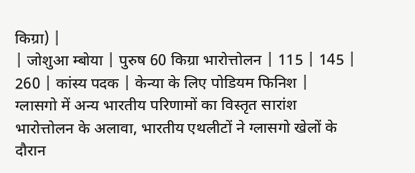किग्रा) |
| जोशुआ म्बोया | पुरुष 60 किग्रा भारोत्तोलन | 115 | 145 | 260 | कांस्य पदक | केन्या के लिए पोडियम फिनिश |
ग्लासगो में अन्य भारतीय परिणामों का विस्तृत सारांश
भारोत्तोलन के अलावा, भारतीय एथलीटों ने ग्लासगो खेलों के दौरान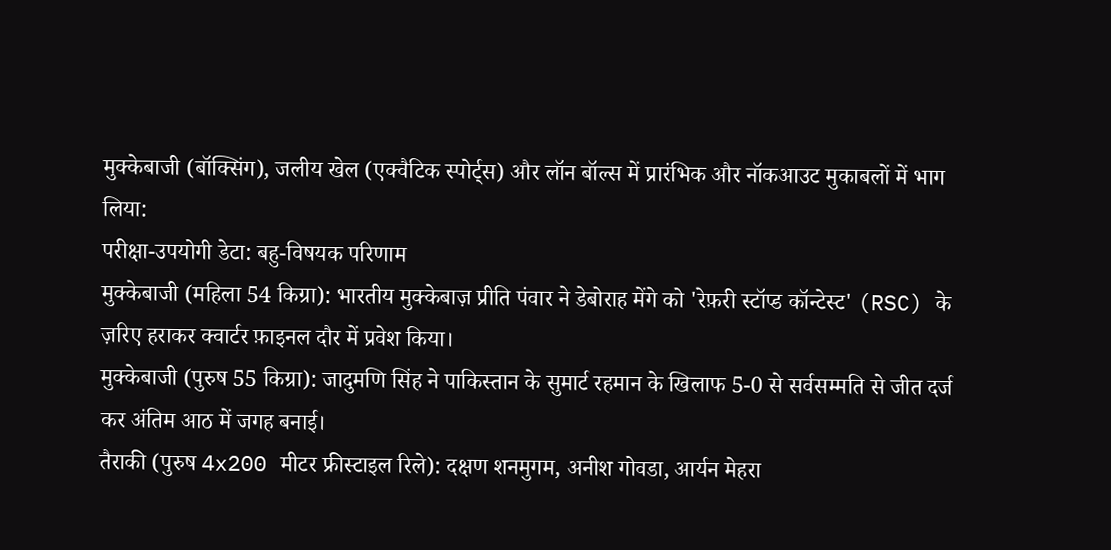मुक्केबाजी (बॉक्सिंग), जलीय खेल (एक्वैटिक स्पोर्ट्स) और लॉन बॉल्स में प्रारंभिक और नॉकआउट मुकाबलों में भाग लिया:
परीक्षा-उपयोगी डेटा: बहु-विषयक परिणाम
मुक्केबाजी (महिला 54 किग्रा): भारतीय मुक्केबाज़ प्रीति पंवार ने डेबोराह मेंगे को 'रेफ़री स्टॉप्ड कॉन्टेस्ट' (RSC) के ज़रिए हराकर क्वार्टर फ़ाइनल दौर में प्रवेश किया।
मुक्केबाजी (पुरुष 55 किग्रा): जादुमणि सिंह ने पाकिस्तान के सुमार्ट रहमान के खिलाफ 5-0 से सर्वसम्मति से जीत दर्ज कर अंतिम आठ में जगह बनाई।
तैराकी (पुरुष 4x200 मीटर फ्रीस्टाइल रिले): दक्षण शनमुगम, अनीश गोवडा, आर्यन मेहरा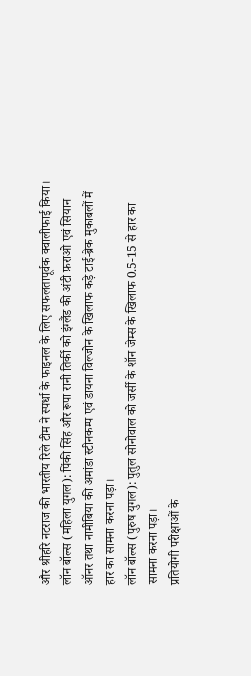और श्रीहरि नटराज की भारतीय रिले टीम ने स्पर्धा के फाइनल के लिए सफलतापूर्वक क्वालीफाई किया।
लॉन बॉल्स (महिला युगल): पिंकी सिंह और रूपा रानी तिर्की को इंग्लैंड की अंटी फ़राओ एवं सियान ऑनर तथा नामीबिया की अमांडा स्टीनकम्प एवं डायना विल्जोन के खिलाफ कड़े टाई-ब्रेक मुकाबलों में हार का सामना करना पड़ा।
लॉन बॉल्स (पुरुष युगल): पुतुल सोनोवाल को जर्सी के शॉन जेम्स के खिलाफ 0.5-15 से हार का सामना करना पड़ा।
प्रतियोगी परीक्षाओं के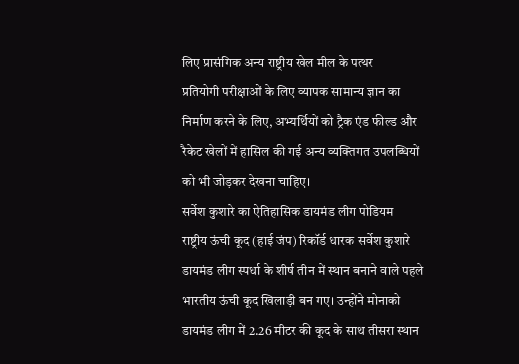लिए प्रासंगिक अन्य राष्ट्रीय खेल मील के पत्थर
प्रतियोगी परीक्षाओं के लिए व्यापक सामान्य ज्ञान का निर्माण करने के लिए, अभ्यर्थियों को ट्रैक एंड फील्ड और रैकेट खेलों में हासिल की गई अन्य व्यक्तिगत उपलब्धियों को भी जोड़कर देखना चाहिए।
सर्वेश कुशारे का ऐतिहासिक डायमंड लीग पोडियम
राष्ट्रीय ऊंची कूद (हाई जंप) रिकॉर्ड धारक सर्वेश कुशारे डायमंड लीग स्पर्धा के शीर्ष तीन में स्थान बनाने वाले पहले भारतीय ऊंची कूद खिलाड़ी बन गए। उन्होंने मोनाको डायमंड लीग में 2.26 मीटर की कूद के साथ तीसरा स्थान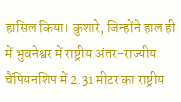हासिल किया। कुशारे, जिन्होंने हाल ही में भुवनेश्वर में राष्ट्रीय अंतर-राज्यीय चैंपियनशिप में 2.31 मीटर का राष्ट्रीय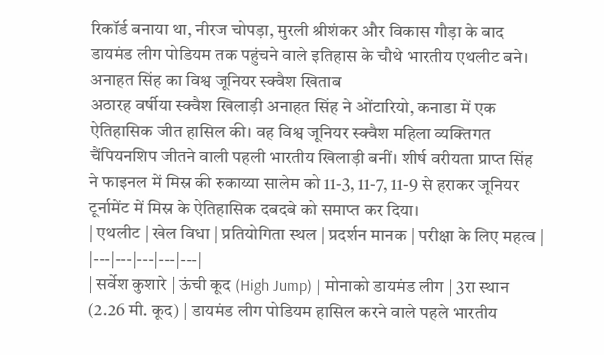रिकॉर्ड बनाया था, नीरज चोपड़ा, मुरली श्रीशंकर और विकास गौड़ा के बाद डायमंड लीग पोडियम तक पहुंचने वाले इतिहास के चौथे भारतीय एथलीट बने।
अनाहत सिंह का विश्व जूनियर स्क्वैश खिताब
अठारह वर्षीया स्क्वैश खिलाड़ी अनाहत सिंह ने ओंटारियो, कनाडा में एक ऐतिहासिक जीत हासिल की। वह विश्व जूनियर स्क्वैश महिला व्यक्तिगत चैंपियनशिप जीतने वाली पहली भारतीय खिलाड़ी बनीं। शीर्ष वरीयता प्राप्त सिंह ने फाइनल में मिस्र की रुकाय्या सालेम को 11-3, 11-7, 11-9 से हराकर जूनियर टूर्नामेंट में मिस्र के ऐतिहासिक दबदबे को समाप्त कर दिया।
| एथलीट | खेल विधा | प्रतियोगिता स्थल | प्रदर्शन मानक | परीक्षा के लिए महत्व |
|---|---|---|---|---|
| सर्वेश कुशारे | ऊंची कूद (High Jump) | मोनाको डायमंड लीग | 3रा स्थान (2.26 मी. कूद) | डायमंड लीग पोडियम हासिल करने वाले पहले भारतीय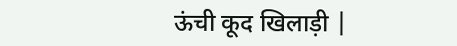ऊंची कूद खिलाड़ी |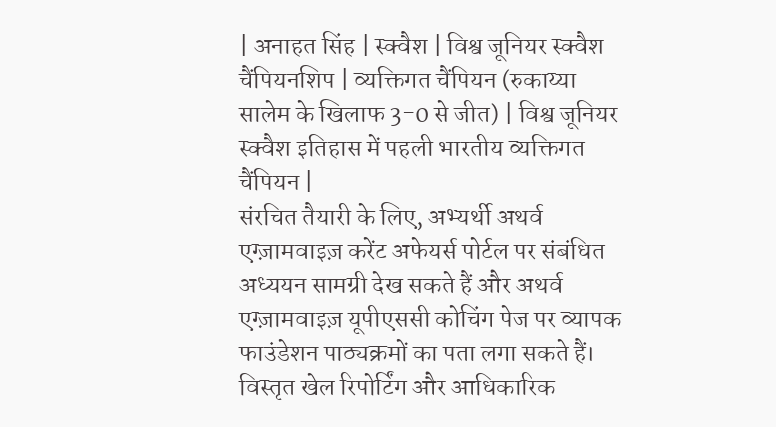| अनाहत सिंह | स्क्वैश | विश्व जूनियर स्क्वैश चैंपियनशिप | व्यक्तिगत चैंपियन (रुकाय्या सालेम के खिलाफ 3-0 से जीत) | विश्व जूनियर स्क्वैश इतिहास में पहली भारतीय व्यक्तिगत चैंपियन |
संरचित तैयारी के लिए, अभ्यर्थी अथर्व एग्ज़ामवाइज़ करेंट अफेयर्स पोर्टल पर संबंधित अध्ययन सामग्री देख सकते हैं और अथर्व एग्ज़ामवाइज़ यूपीएससी कोचिंग पेज पर व्यापक फाउंडेशन पाठ्यक्रमों का पता लगा सकते हैं। विस्तृत खेल रिपोर्टिंग और आधिकारिक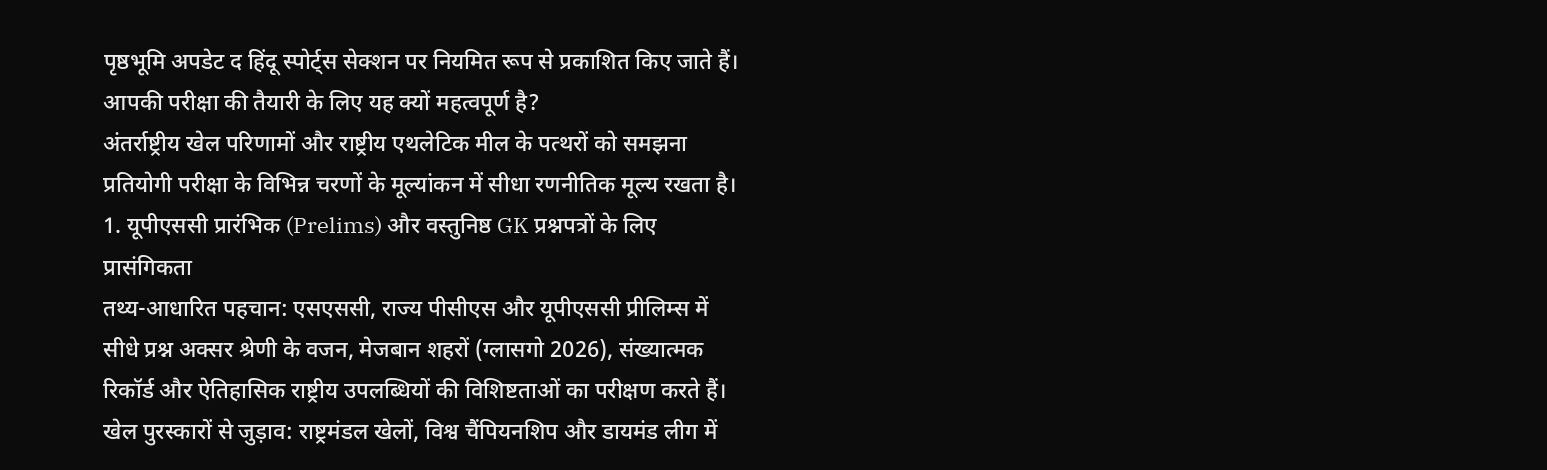पृष्ठभूमि अपडेट द हिंदू स्पोर्ट्स सेक्शन पर नियमित रूप से प्रकाशित किए जाते हैं।
आपकी परीक्षा की तैयारी के लिए यह क्यों महत्वपूर्ण है?
अंतर्राष्ट्रीय खेल परिणामों और राष्ट्रीय एथलेटिक मील के पत्थरों को समझना प्रतियोगी परीक्षा के विभिन्न चरणों के मूल्यांकन में सीधा रणनीतिक मूल्य रखता है।
1. यूपीएससी प्रारंभिक (Prelims) और वस्तुनिष्ठ GK प्रश्नपत्रों के लिए प्रासंगिकता
तथ्य-आधारित पहचान: एसएससी, राज्य पीसीएस और यूपीएससी प्रीलिम्स में सीधे प्रश्न अक्सर श्रेणी के वजन, मेजबान शहरों (ग्लासगो 2026), संख्यात्मक रिकॉर्ड और ऐतिहासिक राष्ट्रीय उपलब्धियों की विशिष्टताओं का परीक्षण करते हैं।
खेल पुरस्कारों से जुड़ाव: राष्ट्रमंडल खेलों, विश्व चैंपियनशिप और डायमंड लीग में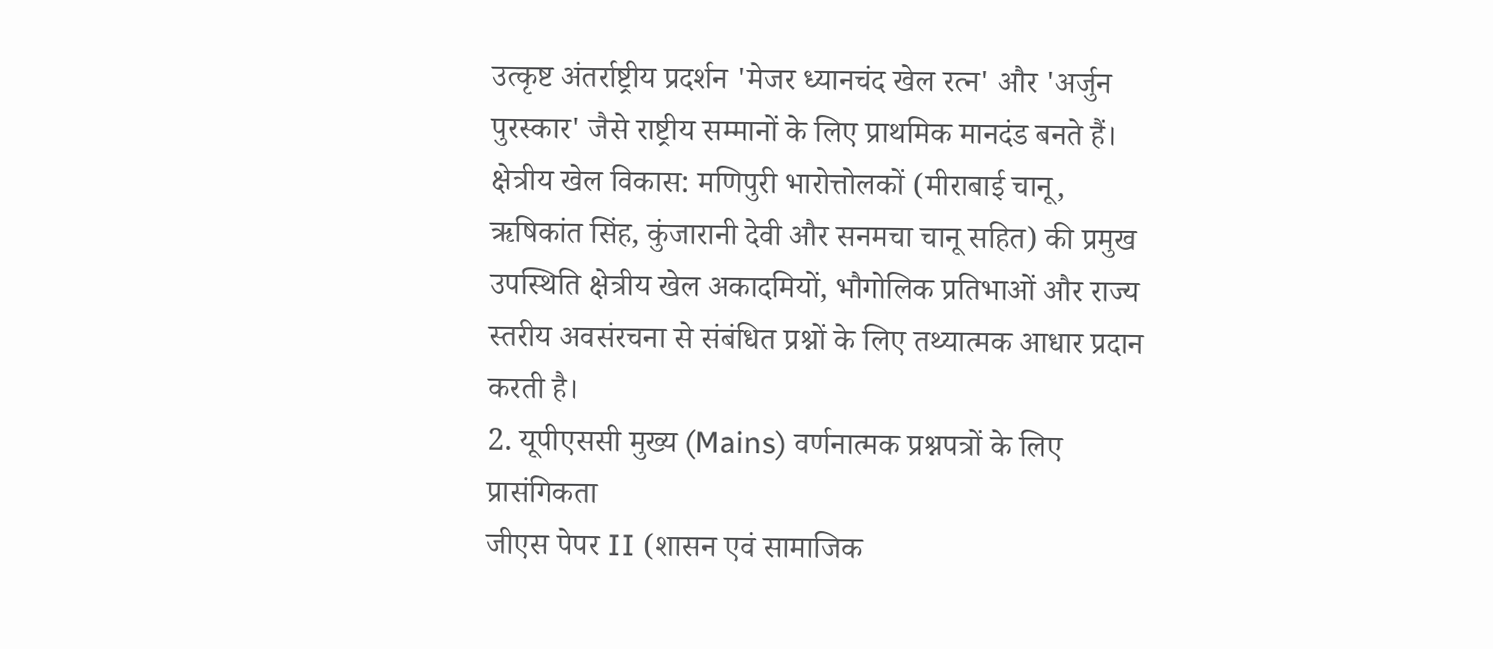उत्कृष्ट अंतर्राष्ट्रीय प्रदर्शन 'मेजर ध्यानचंद खेल रत्न' और 'अर्जुन पुरस्कार' जैसे राष्ट्रीय सम्मानों के लिए प्राथमिक मानदंड बनते हैं।
क्षेत्रीय खेल विकास: मणिपुरी भारोत्तोलकों (मीराबाई चानू, ऋषिकांत सिंह, कुंजारानी देवी और सनमचा चानू सहित) की प्रमुख उपस्थिति क्षेत्रीय खेल अकादमियों, भौगोलिक प्रतिभाओं और राज्य स्तरीय अवसंरचना से संबंधित प्रश्नों के लिए तथ्यात्मक आधार प्रदान करती है।
2. यूपीएससी मुख्य (Mains) वर्णनात्मक प्रश्नपत्रों के लिए प्रासंगिकता
जीएस पेपर II (शासन एवं सामाजिक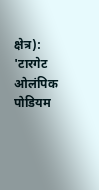क्षेत्र): 'टारगेट ओलंपिक पोडियम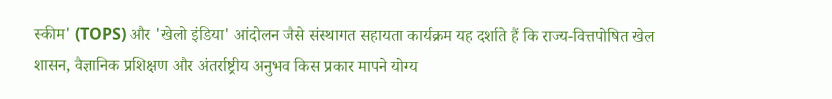स्कीम' (TOPS) और 'खेलो इंडिया' आंदोलन जैसे संस्थागत सहायता कार्यक्रम यह दर्शाते हैं कि राज्य-वित्तपोषित खेल शासन, वैज्ञानिक प्रशिक्षण और अंतर्राष्ट्रीय अनुभव किस प्रकार मापने योग्य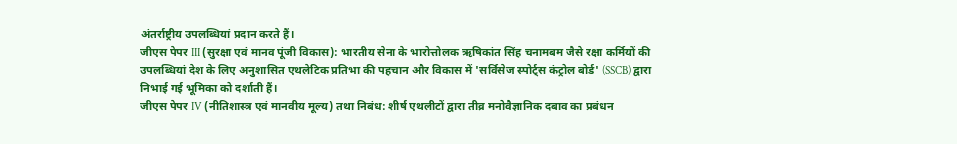अंतर्राष्ट्रीय उपलब्धियां प्रदान करते हैं।
जीएस पेपर III (सुरक्षा एवं मानव पूंजी विकास): भारतीय सेना के भारोत्तोलक ऋषिकांत सिंह चनामबम जैसे रक्षा कर्मियों की उपलब्धियां देश के लिए अनुशासित एथलेटिक प्रतिभा की पहचान और विकास में 'सर्विसेज स्पोर्ट्स कंट्रोल बोर्ड' (SSCB) द्वारा निभाई गई भूमिका को दर्शाती हैं।
जीएस पेपर IV (नीतिशास्त्र एवं मानवीय मूल्य) तथा निबंध: शीर्ष एथलीटों द्वारा तीव्र मनोवैज्ञानिक दबाव का प्रबंधन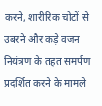करने, शारीरिक चोटों से उबरने और कड़े वजन नियंत्रण के तहत समर्पण प्रदर्शित करने के मामले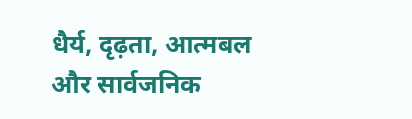धैर्य, दृढ़ता, आत्मबल और सार्वजनिक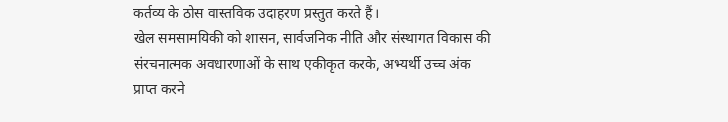कर्तव्य के ठोस वास्तविक उदाहरण प्रस्तुत करते हैं।
खेल समसामयिकी को शासन, सार्वजनिक नीति और संस्थागत विकास की संरचनात्मक अवधारणाओं के साथ एकीकृत करके, अभ्यर्थी उच्च अंक प्राप्त करने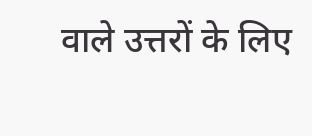वाले उत्तरों के लिए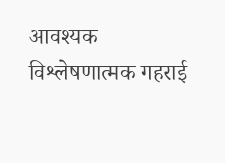आवश्यक विश्लेषणात्मक गहराई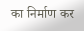का निर्माण कर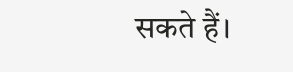सकते हैं।